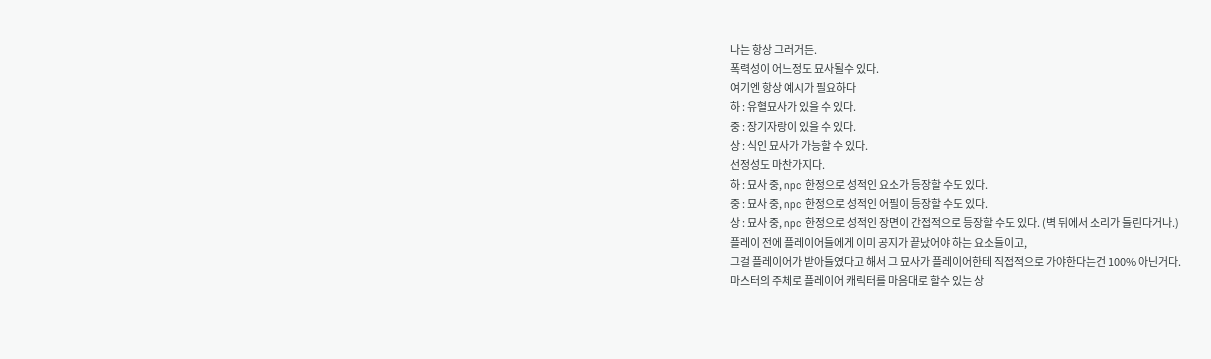나는 항상 그러거든.
폭력성이 어느정도 묘사될수 있다.
여기엔 항상 예시가 필요하다
하 : 유혈묘사가 있을 수 있다.
중 : 장기자랑이 있을 수 있다.
상 : 식인 묘사가 가능할 수 있다.
선정성도 마찬가지다.
하 : 묘사 중, npc 한정으로 성적인 요소가 등장할 수도 있다.
중 : 묘사 중, npc 한정으로 성적인 어필이 등장할 수도 있다.
상 : 묘사 중, npc 한정으로 성적인 장면이 간접적으로 등장할 수도 있다. (벽 뒤에서 소리가 들린다거나.)
플레이 전에 플레이어들에게 이미 공지가 끝났어야 하는 요소들이고,
그걸 플레이어가 받아들였다고 해서 그 묘사가 플레이어한테 직접적으로 가야한다는건 100% 아닌거다.
마스터의 주체로 플레이어 캐릭터를 마음대로 할수 있는 상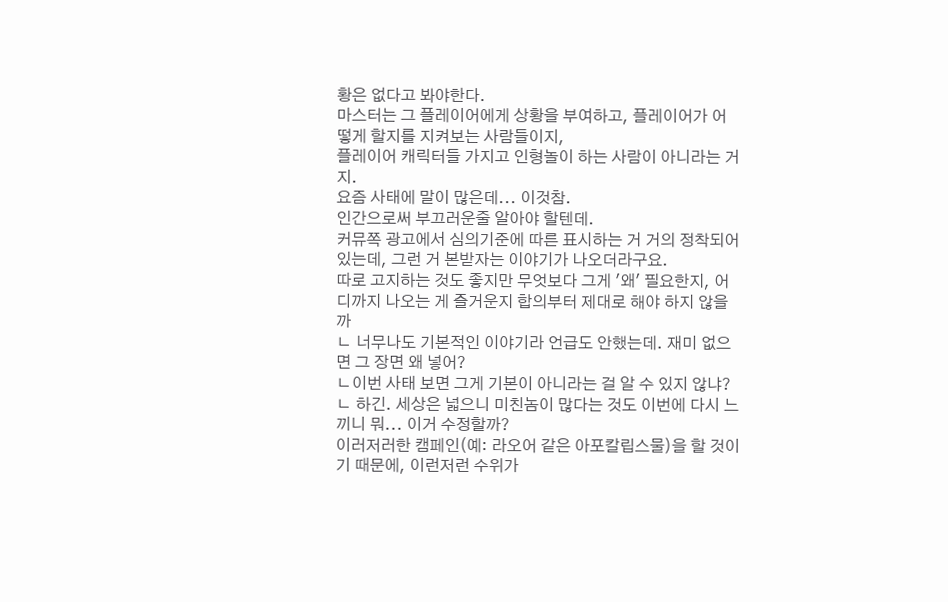황은 없다고 봐야한다.
마스터는 그 플레이어에게 상황을 부여하고, 플레이어가 어떻게 할지를 지켜보는 사람들이지,
플레이어 캐릭터들 가지고 인형놀이 하는 사람이 아니라는 거지.
요즘 사태에 말이 많은데... 이것참.
인간으로써 부끄러운줄 알아야 할텐데.
커뮤쪽 광고에서 심의기준에 따른 표시하는 거 거의 정착되어 있는데, 그런 거 본받자는 이야기가 나오더라구요.
따로 고지하는 것도 좋지만 무엇보다 그게 '왜' 필요한지, 어디까지 나오는 게 즐거운지 합의부터 제대로 해야 하지 않을까
ㄴ 너무나도 기본적인 이야기라 언급도 안했는데. 재미 없으면 그 장면 왜 넣어?
ㄴ이번 사태 보면 그게 기본이 아니라는 걸 알 수 있지 않냐?
ㄴ 하긴. 세상은 넓으니 미친놈이 많다는 것도 이번에 다시 느끼니 뭐... 이거 수정할까?
이러저러한 캠페인(예: 라오어 같은 아포칼립스물)을 할 것이기 때문에, 이런저런 수위가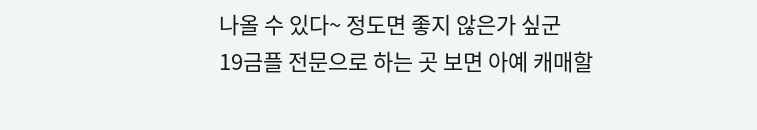나올 수 있다~ 정도면 좋지 않은가 싶군
19금플 전문으로 하는 곳 보면 아예 캐매할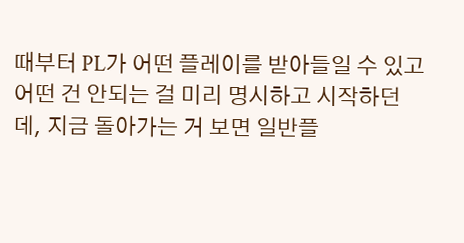때부터 PL가 어떤 플레이를 받아들일 수 있고 어떤 건 안되는 걸 미리 명시하고 시작하던데, 지금 돌아가는 거 보면 일반플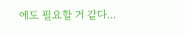에도 필요할 거 같다...